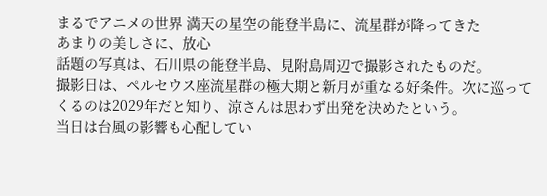まるでアニメの世界 満天の星空の能登半島に、流星群が降ってきた
あまりの美しさに、放心
話題の写真は、石川県の能登半島、見附島周辺で撮影されたものだ。
撮影日は、ペルセウス座流星群の極大期と新月が重なる好条件。次に巡ってくるのは2029年だと知り、涼さんは思わず出発を決めたという。
当日は台風の影響も心配してい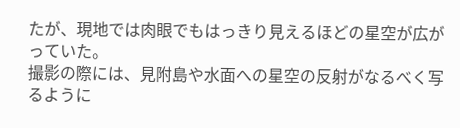たが、現地では肉眼でもはっきり見えるほどの星空が広がっていた。
撮影の際には、見附島や水面への星空の反射がなるべく写るように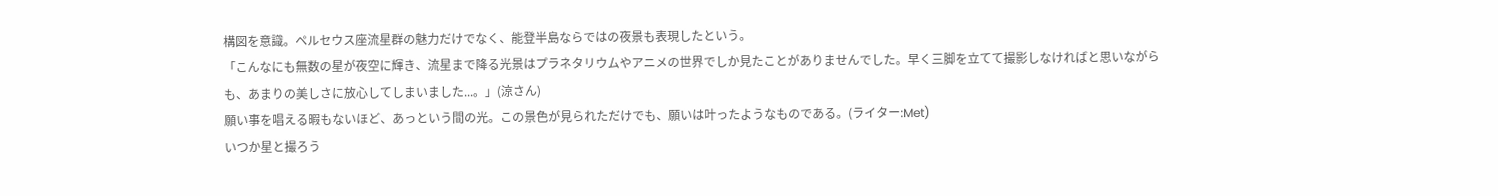構図を意識。ペルセウス座流星群の魅力だけでなく、能登半島ならではの夜景も表現したという。
「こんなにも無数の星が夜空に輝き、流星まで降る光景はプラネタリウムやアニメの世界でしか見たことがありませんでした。早く三脚を立てて撮影しなければと思いながらも、あまりの美しさに放心してしまいました...。」(涼さん)
願い事を唱える暇もないほど、あっという間の光。この景色が見られただけでも、願いは叶ったようなものである。(ライター:Met)
いつか星と撮ろう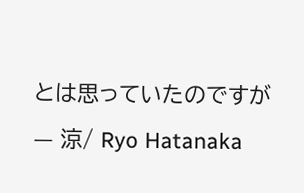とは思っていたのですが
— 涼/ Ryo Hatanaka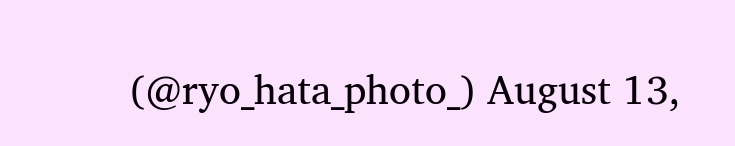(@ryo_hata_photo_) August 13,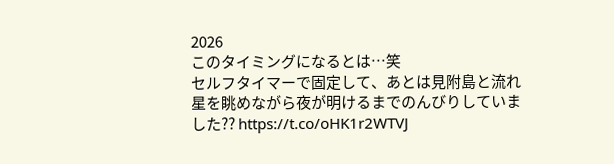2026
このタイミングになるとは…笑
セルフタイマーで固定して、あとは見附島と流れ星を眺めながら夜が明けるまでのんびりしていました?? https://t.co/oHK1r2WTVJ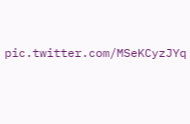pic.twitter.com/MSeKCyzJYq